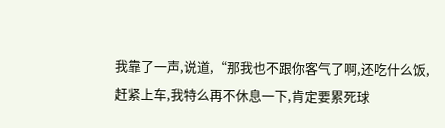我靠了一声,说道,“那我也不跟你客气了啊,还吃什么饭,赶紧上车,我特么再不休息一下,肯定要累死球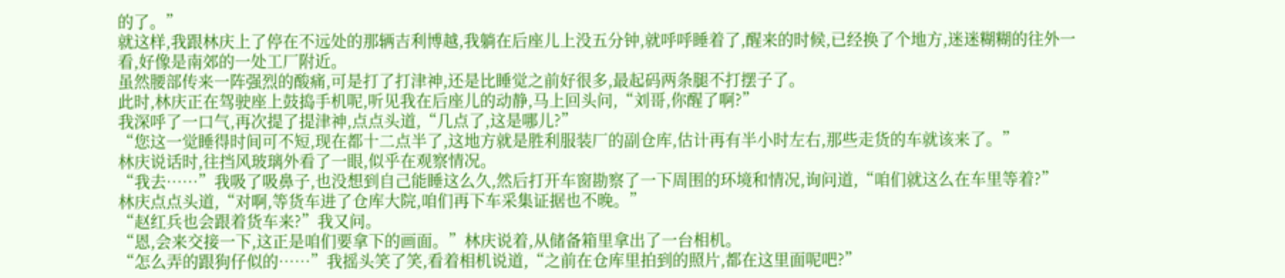的了。”
就这样,我跟林庆上了停在不远处的那辆吉利博越,我躺在后座儿上没五分钟,就呼呼睡着了,醒来的时候,已经换了个地方,迷迷糊糊的往外一看,好像是南郊的一处工厂附近。
虽然腰部传来一阵强烈的酸痛,可是打了打津神,还是比睡觉之前好很多,最起码两条腿不打摆子了。
此时,林庆正在驾驶座上鼓捣手机呢,听见我在后座儿的动静,马上回头问,“刘哥,你醒了啊?”
我深呼了一口气,再次提了提津神,点点头道,“几点了,这是哪儿?”
“您这一觉睡得时间可不短,现在都十二点半了,这地方就是胜利服装厂的副仓库,估计再有半小时左右,那些走货的车就该来了。”
林庆说话时,往挡风玻璃外看了一眼,似乎在观察情况。
“我去……”我吸了吸鼻子,也没想到自己能睡这么久,然后打开车窗勘察了一下周围的环境和情况,询问道,“咱们就这么在车里等着?”
林庆点点头道,“对啊,等货车进了仓库大院,咱们再下车采集证据也不晚。”
“赵红兵也会跟着货车来?”我又问。
“恩,会来交接一下,这正是咱们要拿下的画面。”林庆说着,从储备箱里拿出了一台相机。
“怎么弄的跟狗仔似的……”我摇头笑了笑,看着相机说道,“之前在仓库里拍到的照片,都在这里面呢吧?”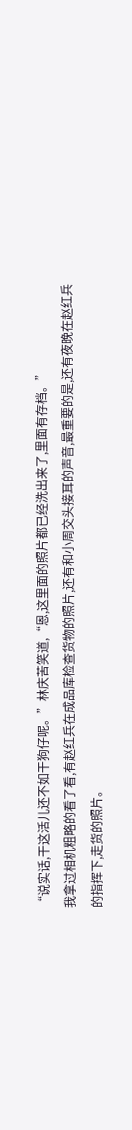“说实话,干这活儿还不如干狗仔呢。”林庆苦笑道,“恩,这里面的照片都已经洗出来了,里面有存档。”
我拿过相机粗略的看了看,有赵红兵在成品库检查货物的照片,还有和小周交头接耳的声音,最重要的是,还有夜晚在赵红兵的指挥下,走货的照片。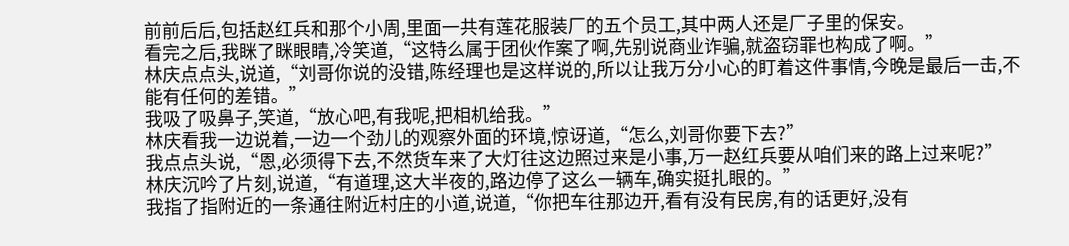前前后后,包括赵红兵和那个小周,里面一共有莲花服装厂的五个员工,其中两人还是厂子里的保安。
看完之后,我眯了眯眼睛,冷笑道,“这特么属于团伙作案了啊,先别说商业诈骗,就盗窃罪也构成了啊。”
林庆点点头,说道,“刘哥你说的没错,陈经理也是这样说的,所以让我万分小心的盯着这件事情,今晚是最后一击,不能有任何的差错。”
我吸了吸鼻子,笑道,“放心吧,有我呢,把相机给我。”
林庆看我一边说着,一边一个劲儿的观察外面的环境,惊讶道,“怎么,刘哥你要下去?”
我点点头说,“恩,必须得下去,不然货车来了大灯往这边照过来是小事,万一赵红兵要从咱们来的路上过来呢?”
林庆沉吟了片刻,说道,“有道理,这大半夜的,路边停了这么一辆车,确实挺扎眼的。”
我指了指附近的一条通往附近村庄的小道,说道,“你把车往那边开,看有没有民房,有的话更好,没有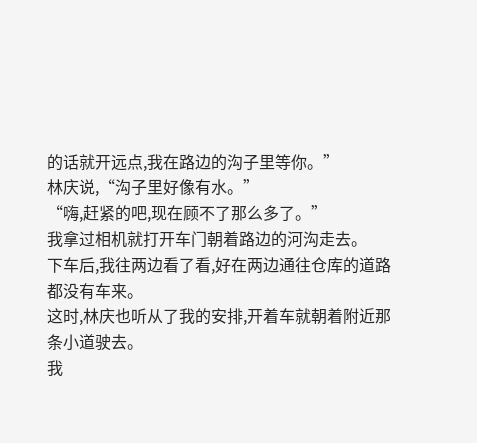的话就开远点,我在路边的沟子里等你。”
林庆说,“沟子里好像有水。”
“嗨,赶紧的吧,现在顾不了那么多了。”
我拿过相机就打开车门朝着路边的河沟走去。
下车后,我往两边看了看,好在两边通往仓库的道路都没有车来。
这时,林庆也听从了我的安排,开着车就朝着附近那条小道驶去。
我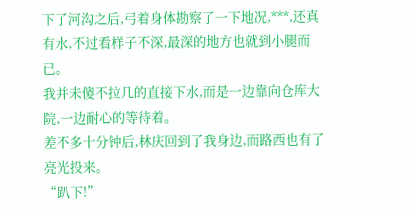下了河沟之后,弓着身体勘察了一下地况,***,还真有水,不过看样子不深,最深的地方也就到小腿而已。
我并未傻不拉几的直接下水,而是一边靠向仓库大院,一边耐心的等待着。
差不多十分钟后,林庆回到了我身边,而路西也有了亮光投来。
“趴下!”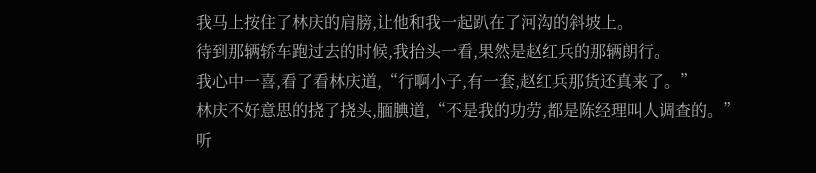我马上按住了林庆的肩膀,让他和我一起趴在了河沟的斜坡上。
待到那辆轿车跑过去的时候,我抬头一看,果然是赵红兵的那辆朗行。
我心中一喜,看了看林庆道,“行啊小子,有一套,赵红兵那货还真来了。”
林庆不好意思的挠了挠头,腼腆道,“不是我的功劳,都是陈经理叫人调查的。”
听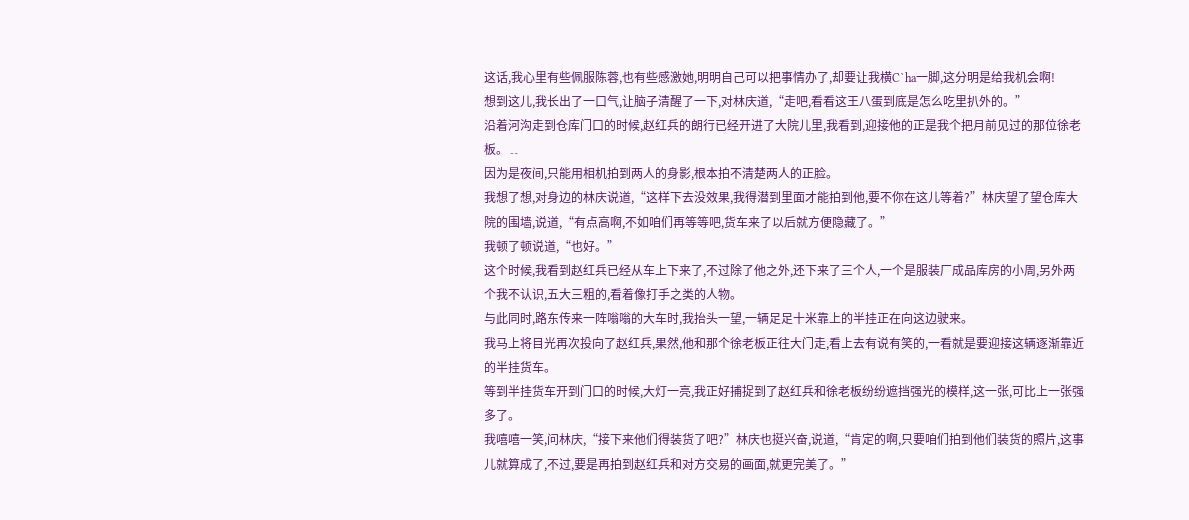这话,我心里有些佩服陈蓉,也有些感激她,明明自己可以把事情办了,却要让我横C`ha一脚,这分明是给我机会啊!
想到这儿,我长出了一口气,让脑子清醒了一下,对林庆道,“走吧,看看这王八蛋到底是怎么吃里扒外的。”
沿着河沟走到仓库门口的时候,赵红兵的朗行已经开进了大院儿里,我看到,迎接他的正是我个把月前见过的那位徐老板。﹎
因为是夜间,只能用相机拍到两人的身影,根本拍不清楚两人的正脸。
我想了想,对身边的林庆说道,“这样下去没效果,我得潜到里面才能拍到他,要不你在这儿等着?”林庆望了望仓库大院的围墙,说道,“有点高啊,不如咱们再等等吧,货车来了以后就方便隐藏了。”
我顿了顿说道,“也好。”
这个时候,我看到赵红兵已经从车上下来了,不过除了他之外,还下来了三个人,一个是服装厂成品库房的小周,另外两个我不认识,五大三粗的,看着像打手之类的人物。
与此同时,路东传来一阵嗡嗡的大车时,我抬头一望,一辆足足十米靠上的半挂正在向这边驶来。
我马上将目光再次投向了赵红兵,果然,他和那个徐老板正往大门走,看上去有说有笑的,一看就是要迎接这辆逐渐靠近的半挂货车。
等到半挂货车开到门口的时候,大灯一亮,我正好捕捉到了赵红兵和徐老板纷纷遮挡强光的模样,这一张,可比上一张强多了。
我嘻嘻一笑,问林庆,“接下来他们得装货了吧?”林庆也挺兴奋,说道,“肯定的啊,只要咱们拍到他们装货的照片,这事儿就算成了,不过,要是再拍到赵红兵和对方交易的画面,就更完美了。”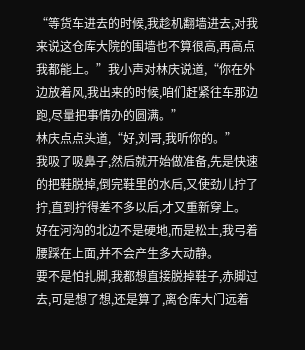“等货车进去的时候,我趁机翻墙进去,对我来说这仓库大院的围墙也不算很高,再高点我都能上。”我小声对林庆说道,“你在外边放着风,我出来的时候,咱们赶紧往车那边跑,尽量把事情办的圆满。”
林庆点点头道,“好,刘哥,我听你的。”
我吸了吸鼻子,然后就开始做准备,先是快速的把鞋脱掉,倒完鞋里的水后,又使劲儿拧了拧,直到拧得差不多以后,才又重新穿上。
好在河沟的北边不是硬地,而是松土,我弓着腰踩在上面,并不会产生多大动静。
要不是怕扎脚,我都想直接脱掉鞋子,赤脚过去,可是想了想,还是算了,离仓库大门远着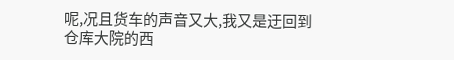呢,况且货车的声音又大,我又是迂回到仓库大院的西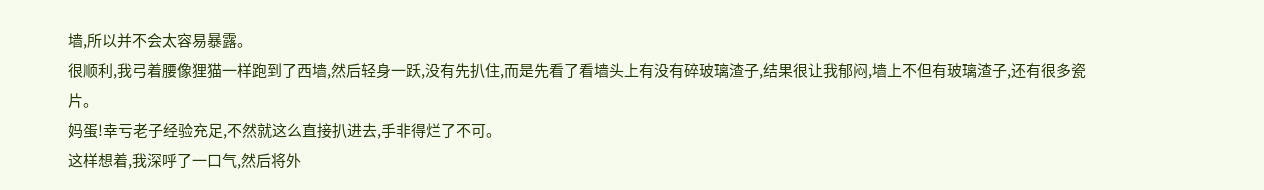墙,所以并不会太容易暴露。
很顺利,我弓着腰像狸猫一样跑到了西墙,然后轻身一跃,没有先扒住,而是先看了看墙头上有没有碎玻璃渣子,结果很让我郁闷,墙上不但有玻璃渣子,还有很多瓷片。
妈蛋!幸亏老子经验充足,不然就这么直接扒进去,手非得烂了不可。
这样想着,我深呼了一口气,然后将外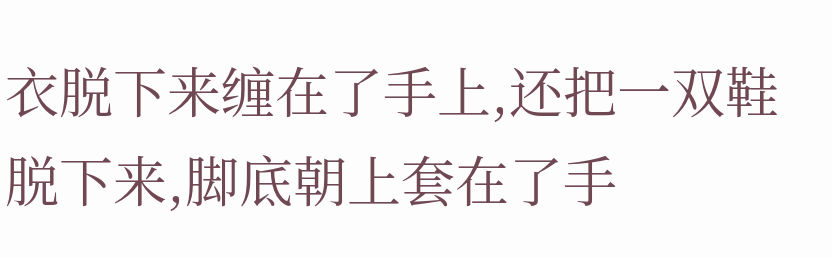衣脱下来缠在了手上,还把一双鞋脱下来,脚底朝上套在了手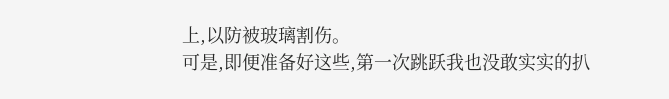上,以防被玻璃割伤。
可是,即便准备好这些,第一次跳跃我也没敢实实的扒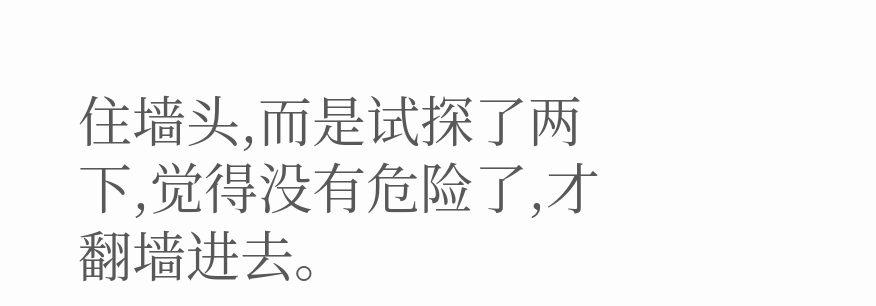住墙头,而是试探了两下,觉得没有危险了,才翻墙进去。